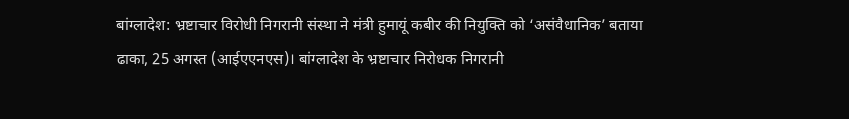बांग्लादेश: भ्रष्टाचार विरोधी निगरानी संस्था ने मंत्री हुमायूं कबीर की नियुक्ति को ‘असंवैधानिक’ बताया
ढाका, 25 अगस्त (आईएएनएस)। बांग्लादेश के भ्रष्टाचार निरोधक निगरानी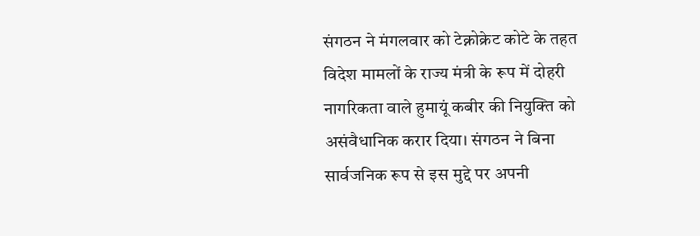संगठन ने मंगलवार को टेक्नोक्रेट कोटे के तहत विदेश मामलों के राज्य मंत्री के रूप में दोहरी नागरिकता वाले हुमायूं कबीर की नियुक्ति को असंवैधानिक करार दिया। संगठन ने बिना सार्वजनिक रूप से इस मुद्दे पर अपनी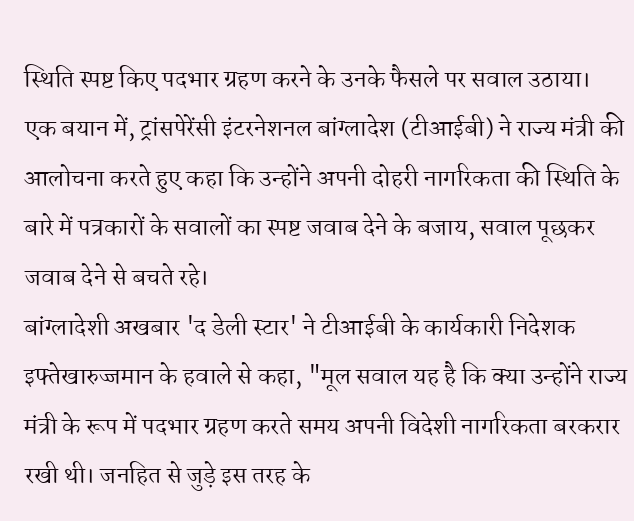स्थिति स्पष्ट किए पदभार ग्रहण करने के उनके फैसले पर सवाल उठाया।
एक बयान में, ट्रांसपेरेंसी इंटरनेशनल बांग्लादेश (टीआईबी) ने राज्य मंत्री की आलोचना करते हुए कहा कि उन्होंने अपनी दोहरी नागरिकता की स्थिति के बारे में पत्रकारों के सवालों का स्पष्ट जवाब देने के बजाय, सवाल पूछकर जवाब देने से बचते रहे।
बांग्लादेशी अखबार 'द डेली स्टार' ने टीआईबी के कार्यकारी निदेशक इफ्तेखारुज्जमान के हवाले से कहा, "मूल सवाल यह है कि क्या उन्होंने राज्य मंत्री के रूप में पदभार ग्रहण करते समय अपनी विदेशी नागरिकता बरकरार रखी थी। जनहित से जुड़े इस तरह के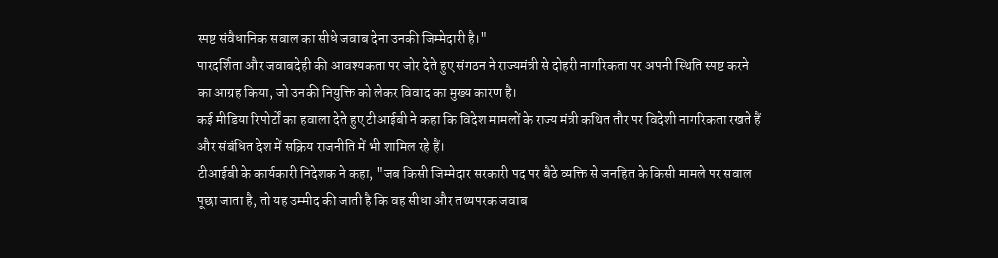स्पष्ट संवैधानिक सवाल का सीधे जवाब देना उनकी जिम्मेदारी है।"
पारदर्शिता और जवाबदेही की आवश्यकता पर जोर देते हुए संगठन ने राज्यमंत्री से दोहरी नागरिकता पर अपनी स्थिति स्पष्ट करने का आग्रह किया, जो उनकी नियुक्ति को लेकर विवाद का मुख्य कारण है।
कई मीडिया रिपोर्टों का हवाला देते हुए टीआईबी ने कहा कि विदेश मामलों के राज्य मंत्री कथित तौर पर विदेशी नागरिकता रखते हैं और संबंधित देश में सक्रिय राजनीति में भी शामिल रहे हैं।
टीआईबी के कार्यकारी निदेशक ने कहा, "जब किसी जिम्मेदार सरकारी पद पर बैठे व्यक्ति से जनहित के किसी मामले पर सवाल पूछा जाता है, तो यह उम्मीद की जाती है कि वह सीधा और तथ्यपरक जवाब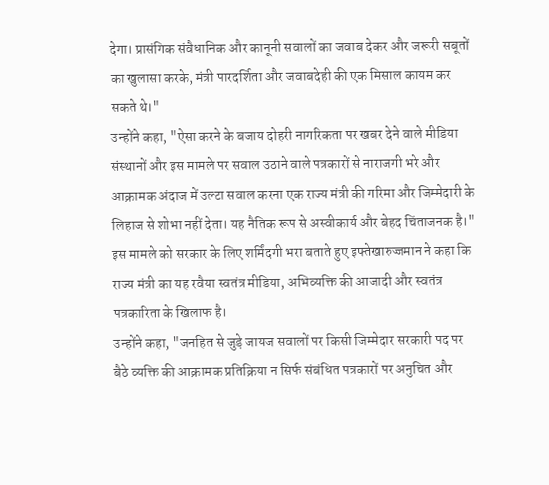देगा। प्रासंगिक संवैधानिक और कानूनी सवालों का जवाब देकर और जरूरी सबूतों का खुलासा करके, मंत्री पारदर्शिता और जवाबदेही की एक मिसाल कायम कर सकते थे।"
उन्होंने कहा, "ऐसा करने के बजाय दोहरी नागरिकता पर खबर देने वाले मीडिया संस्थानों और इस मामले पर सवाल उठाने वाले पत्रकारों से नाराजगी भरे और आक्रामक अंदाज में उल्टा सवाल करना एक राज्य मंत्री की गरिमा और जिम्मेदारी के लिहाज से शोभा नहीं देता। यह नैतिक रूप से अस्वीकार्य और बेहद चिंताजनक है।"
इस मामले को सरकार के लिए शर्मिंदगी भरा बताते हुए इफ्तेखारुज्जमान ने कहा कि राज्य मंत्री का यह रवैया स्वतंत्र मीडिया, अभिव्यक्ति की आजादी और स्वतंत्र पत्रकारिता के खिलाफ है।
उन्होंने कहा, "जनहित से जुड़े जायज सवालों पर किसी जिम्मेदार सरकारी पद पर बैठे व्यक्ति की आक्रामक प्रतिक्रिया न सिर्फ संबंधित पत्रकारों पर अनुचित और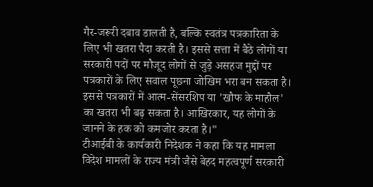गैर-जरूरी दबाव डालती है, बल्कि स्वतंत्र पत्रकारिता के लिए भी खतरा पैदा करती है। इससे सत्ता में बैठे लोगों या सरकारी पदों पर मौजूद लोगों से जुड़े असहज मुद्दों पर पत्रकारों के लिए सवाल पूछना जोखिम भरा बन सकता है। इससे पत्रकारों में आत्म-सेंसरशिप या 'खौफ के माहौल' का खतरा भी बढ़ सकता है। आखिरकार, यह लोगों के जानने के हक को कमजोर करता है।"
टीआईबी के कार्यकारी निदेशक ने कहा कि यह मामला विदेश मामलों के राज्य मंत्री जैसे बेहद महत्वपूर्ण सरकारी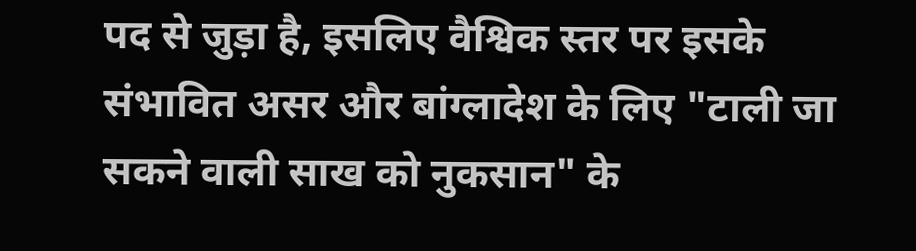पद से जुड़ा है, इसलिए वैश्विक स्तर पर इसके संभावित असर और बांग्लादेश के लिए "टाली जा सकने वाली साख को नुकसान" के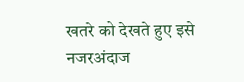खतरे को देखते हुए इसे नजरअंदाज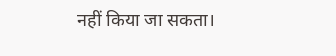नहीं किया जा सकता।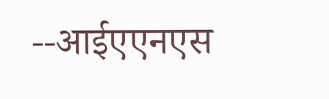--आईएएनएस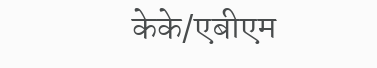केके/एबीएम